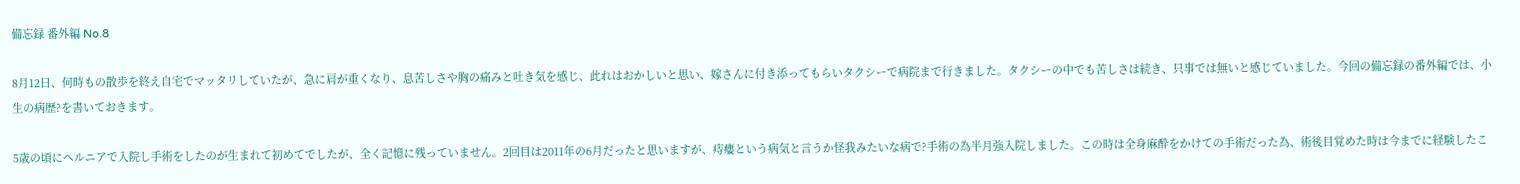備忘録 番外編 No.8

8月12日、何時もの散歩を終え自宅でマッタリしていたが、急に肩が重くなり、息苦しさや胸の痛みと吐き気を感じ、此れはおかしいと思い、嫁さんに付き添ってもらいタクシーで病院まで行きました。タクシーの中でも苦しさは続き、只事では無いと感じていました。今回の備忘録の番外編では、小生の病歴?を書いておきます。

5歳の頃にヘルニアで入院し手術をしたのが生まれて初めてでしたが、全く記憶に残っていません。2回目は2011年の6月だったと思いますが、痔瘻という病気と言うか怪我みたいな病で?手術の為半月強入院しました。この時は全身麻酔をかけての手術だった為、術後目覚めた時は今までに経験したこ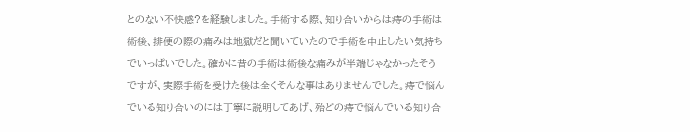とのない不快感?を経験しました。手術する際、知り合いからは痔の手術は術後、排便の際の痛みは地獄だと聞いていたので手術を中止したい気持ちでいっぱいでした。確かに昔の手術は術後な痛みが半端じゃなかったそうですが、実際手術を受けた後は全くそんな事はありませんでした。痔で悩んでいる知り合いのには丁寧に説明してあげ、殆どの痔で悩んでいる知り合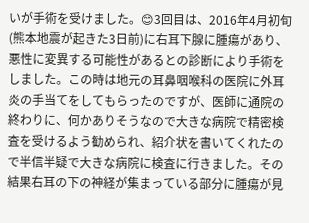いが手術を受けました。😊3回目は、2016年4月初旬(熊本地震が起きた3日前)に右耳下腺に腫瘍があり、悪性に変異する可能性があるとの診断により手術をしました。この時は地元の耳鼻咽喉科の医院に外耳炎の手当てをしてもらったのですが、医師に通院の終わりに、何かありそうなので大きな病院で精密検査を受けるよう勧められ、紹介状を書いてくれたので半信半疑で大きな病院に検査に行きました。その結果右耳の下の神経が集まっている部分に腫瘍が見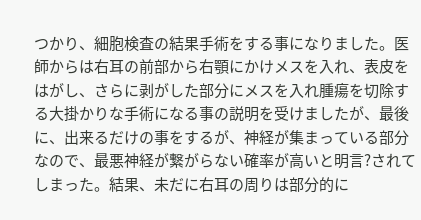つかり、細胞検査の結果手術をする事になりました。医師からは右耳の前部から右顎にかけメスを入れ、表皮をはがし、さらに剥がした部分にメスを入れ腫瘍を切除する大掛かりな手術になる事の説明を受けましたが、最後に、出来るだけの事をするが、神経が集まっている部分なので、最悪神経が繋がらない確率が高いと明言?されてしまった。結果、未だに右耳の周りは部分的に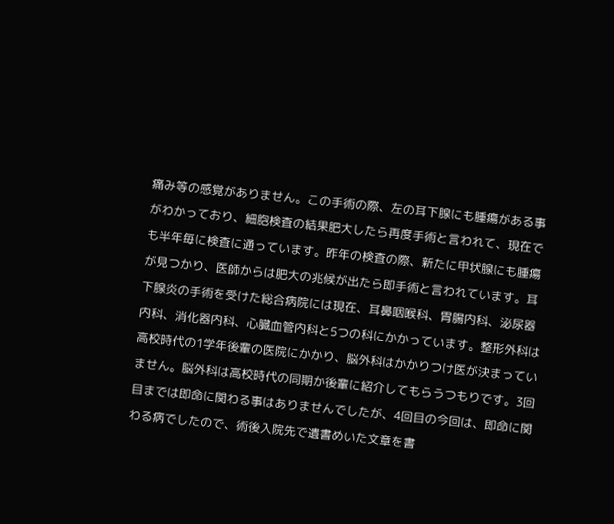痛み等の感覚がありません。この手術の際、左の耳下腺にも腫瘍がある事がわかっており、細胞検査の結果肥大したら再度手術と言われて、現在でも半年毎に検査に通っています。昨年の検査の際、新たに甲状腺にも腫瘍が見つかり、医師からは肥大の兆候が出たら即手術と言われています。耳下腺炎の手術を受けた総合病院には現在、耳鼻咽喉科、胃腸内科、泌尿器内科、消化器内科、心臓血管内科と5つの科にかかっています。整形外科は高校時代の1学年後輩の医院にかかり、脳外科はかかりつけ医が決まっていません。脳外科は高校時代の同期か後輩に紹介してもらうつもりです。3回目までは即命に関わる事はありませんでしたが、4回目の今回は、即命に関わる病でしたので、術後入院先で遺書めいた文章を書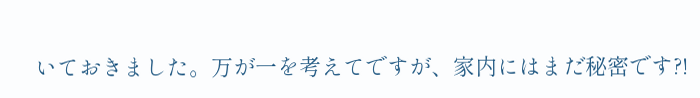いておきました。万が一を考えてですが、家内にはまだ秘密です?!